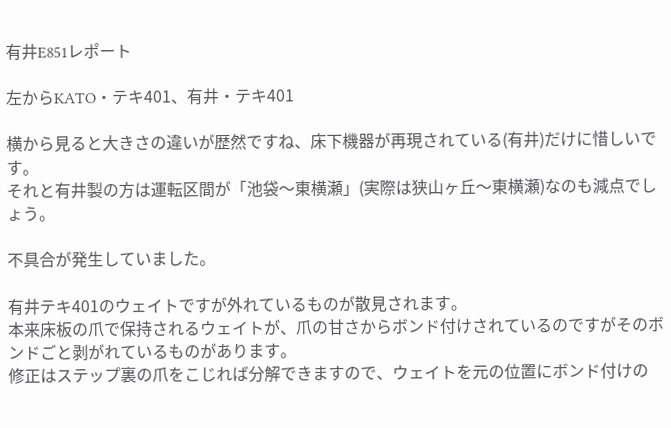有井E851レポート

左からKATO・テキ401、有井・テキ401

横から見ると大きさの違いが歴然ですね、床下機器が再現されている(有井)だけに惜しいです。
それと有井製の方は運転区間が「池袋〜東横瀬」(実際は狭山ヶ丘〜東横瀬)なのも減点でしょう。

不具合が発生していました。

有井テキ401のウェイトですが外れているものが散見されます。
本来床板の爪で保持されるウェイトが、爪の甘さからボンド付けされているのですがそのボンドごと剥がれているものがあります。
修正はステップ裏の爪をこじれば分解できますので、ウェイトを元の位置にボンド付けの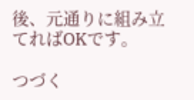後、元通りに組み立てればOKです。

つづく